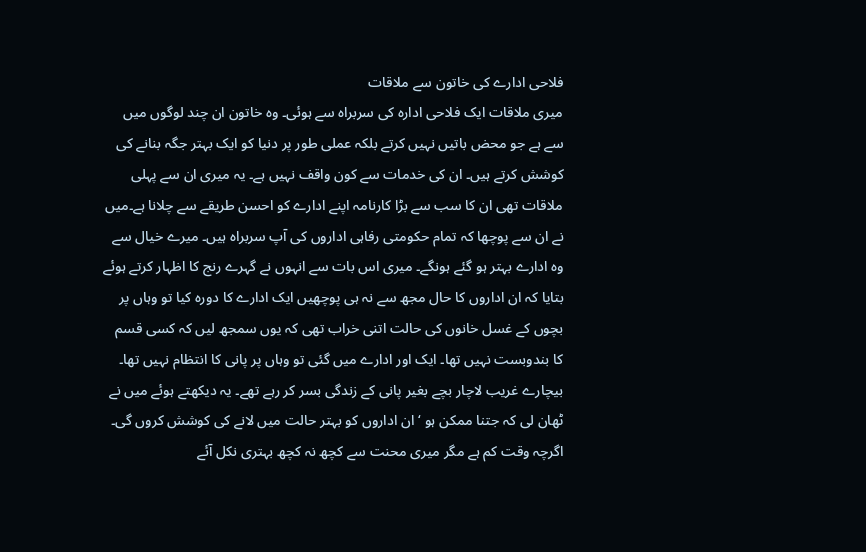فلاحی ادارے کی خاتون سے ملاقات
میری ملاقات ایک فلاحی ادارہ کی سربراہ سے ہوئی۔ وہ خاتون ان چند لوگوں میں سے ہے جو محض باتیں نہیں کرتے بلکہ عملی طور پر دنیا کو ایک بہتر جگہ بنانے کی کوشش کرتے ہیں۔ ان کی خدمات سے کون واقف نہیں ہے۔ یہ میری ان سے پہلی ملاقات تھی ان کا سب سے بڑا کارنامہ اپنے ادارے کو احسن طریقے سے چلانا ہے۔میں نے ان سے پوچھا کہ تمام حکومتی رفاہی اداروں کی آپ سربراہ ہیں۔ میرے خیال سے وہ ادارے بہتر ہو گئے ہونگے۔ میری اس بات سے انہوں نے گہرے رنج کا اظہار کرتے ہوئے بتایا کہ ان اداروں کا حال مجھ سے نہ ہی پوچھیں ایک ادارے کا دورہ کیا تو وہاں پر بچوں کے غسل خانوں کی حالت اتنی خراب تھی کہ یوں سمجھ لیں کہ کسی قسم کا بندوبست نہیں تھا۔ ایک اور ادارے میں گئی تو وہاں پر پانی کا انتظام نہیں تھا۔ بیچارے غریب لاچار بچے بغیر پانی کے زندگی بسر کر رہے تھے۔ یہ دیکھتے ہوئے میں نے ٹھان لی کہ جتنا ممکن ہو ‘ان اداروں کو بہتر حالت میں لانے کی کوشش کروں گی۔ اگرچہ وقت کم ہے مگر میری محنت سے کچھ نہ کچھ بہتری نکل آئے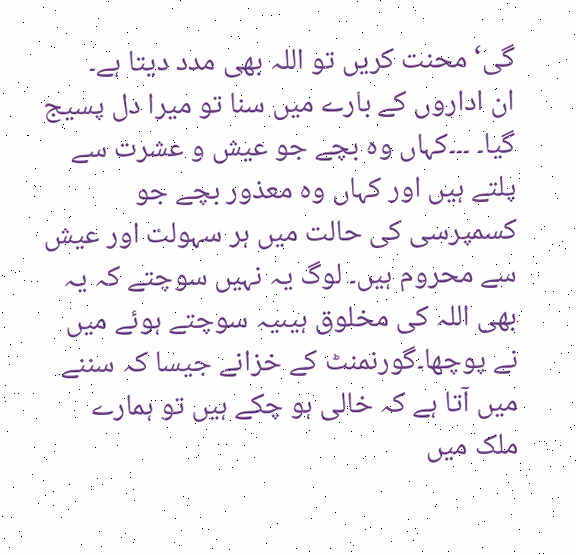گی‘محنت کریں تو اللہ بھی مدد دیتا ہے۔
ان اداروں کے بارے میں سنا تو میرا دل پسیج گیا۔ ۔۔۔کہاں وہ بچے جو عیش و عشرت سے پلتے ہیں اور کہاں وہ معذور بچے جو کسمپرسی کی حالت میں ہر سہولت اور عیش سے محروم ہیں۔ لوگ یہ نہیں سوچتے کہ یہ بھی اللہ کی مخلوق ہیںیہ سوچتے ہوئے میں نے پوچھا۔گورنمنٹ کے خزانے جیسا کہ سننے میں آتا ہے کہ خالی ہو چکے ہیں تو ہمارے ملک میں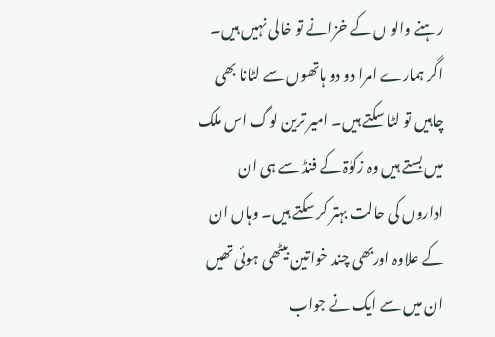رہنے والو ں کے خزانے تو خالی نہیں ہیں۔ اگر ہمارے امرا دو دو ہاتھوں سے لٹانا بھی چاہیں تو لٹا سکتے ہیں۔ امیر ترین لوگ اس ملک میں بستے ہیں وہ زکوٰۃ کے فنڈ سے ہی ان اداروں کی حالت بہتر کر سکتے ہیں۔ وہاں ان کے علاوہ اوربھی چند خواتین بیٹھی ہوئی تھیں ان میں سے ایک نے جواب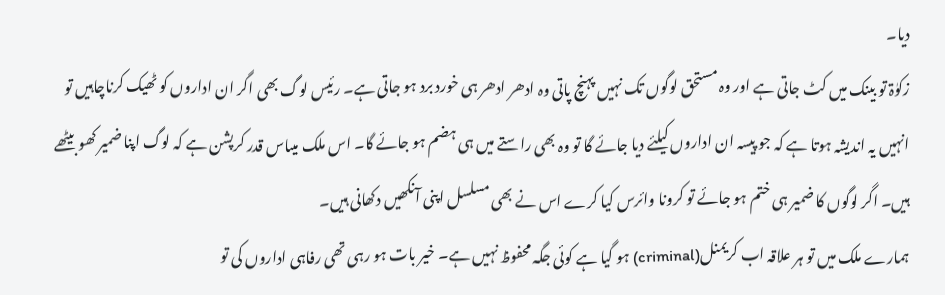دیا۔
زکوٰۃ تو بینک میں کٹ جاتی ہے اور وہ مستحق لوگوں تک نہیں پہنچ پاتی وہ ادھر ادھر ہی خورد برد ہو جاتی ہے۔ رئیس لوگ بھی اگر ان اداروں کو ٹھیک کرناچاہیں تو انہیں یہ اندیشہ ہوتا ہے کہ جو پیسہ ان اداروں کیلئے دیا جائے گا تو وہ بھی راستے میں ہی ہضم ہو جائے گا۔ اس ملک میںاس قدر کرپشن ہے کہ لوگ اپنا ضمیر کھو بیٹھے ہیں۔ اگر لوگوں کا ضمیر ہی ختم ہو جائے تو کرونا وائرس کیا کرے اس نے بھی مسلسل اپنی آنکھیں دکھانی ہیں۔
ہمارے ملک میں تو ہر علاقہ اب کریمنل(criminal) ہو گیا ہے کوئی جگہ محفوظ نہیں ہے۔ خیر بات ہو رہی تھی رفاہی اداروں کی تو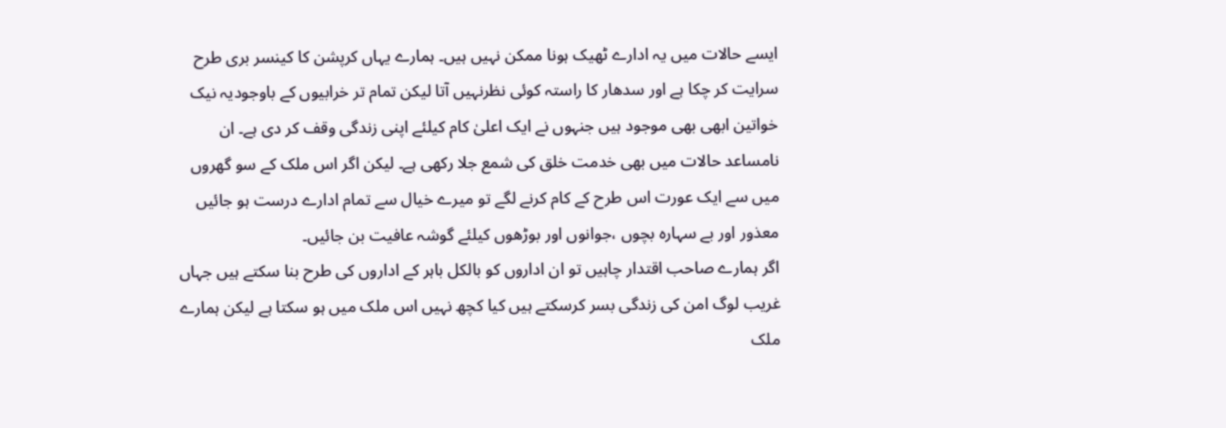ایسے حالات میں یہ ادارے ٹھیک ہونا ممکن نہیں ہیں۔ ہمارے یہاں کرپشن کا کینسر بری طرح سرایت کر چکا ہے اور سدھار کا راستہ کوئی نظرنہیں آتا لیکن تمام تر خرابیوں کے باوجودیہ نیک خواتین ابھی بھی موجود ہیں جنہوں نے ایک اعلیٰ کام کیلئے اپنی زندگی وقف کر دی ہے۔ ان نامساعد حالات میں بھی خدمت خلق کی شمع جلا رکھی ہے۔ لیکن اگر اس ملک کے سو گھروں میں سے ایک عورت اس طرح کے کام کرنے لگے تو میرے خیال سے تمام ادارے درست ہو جائیں معذور اور بے سہارہ بچوں ،جوانوں اور بوڑھوں کیلئے گوشہ عافیت بن جائیں۔
اگر ہمارے صاحب اقتدار چاہیں تو ان اداروں کو بالکل باہر کے اداروں کی طرح بنا سکتے ہیں جہاں غریب لوگ امن کی زندگی بسر کرسکتے ہیں کیا کچھ نہیں اس ملک میں ہو سکتا ہے لیکن ہمارے ملک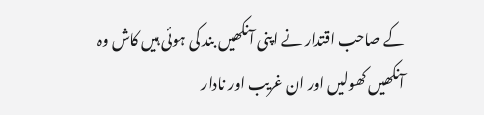کے صاحب اقتدار نے اپنی آنکھیں بند کی ہوئی ہیں کاش وہ آنکھیں کھولیں اور ان غریب اور نادار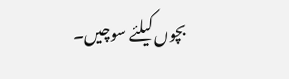بچوں کیلئے سوچیں۔